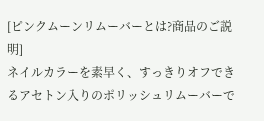[ピンクムーンリムーバーとは?商品のご説明]
ネイルカラーを素早く、すっきりオフできるアセトン入りのポリッシュリムーバーで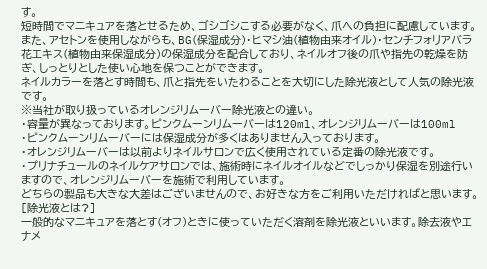す。
短時間でマニキュアを落とせるため、ゴシゴシこする必要がなく、爪への負担に配慮しています。
また、アセトンを使用しながらも、BG(保湿成分)・ヒマシ油(植物由来オイル)・センチフォリアバラ花エキス(植物由来保湿成分)の保湿成分を配合しており、ネイルオフ後の爪や指先の乾燥を防ぎ、しっとりとした使い心地を保つことができます。
ネイルカラーを落とす時間も、爪と指先をいたわることを大切にした除光液として人気の除光液です。
※当社が取り扱っているオレンジリムーバー除光液との違い。
・容量が異なっております。ピンクムーンリムーバーは120ml、オレンジリムーバーは100ml
・ピンクムーンリムーバーには保湿成分が多くはありません入っております。
・オレンジリムーバーは以前よりネイルサロンで広く使用されている定番の除光液です。
・プリナチュールのネイルケアサロンでは、施術時にネイルオイルなどでしっかり保湿を別途行いますので、オレンジリムーバーを施術で利用しています。
どちらの製品も大きな大差はございませんので、お好きな方をご利用いただければと思います。
[除光液とは?]
一般的なマニキュアを落とす(オフ)ときに使っていただく溶剤を除光液といいます。除去液やエナメ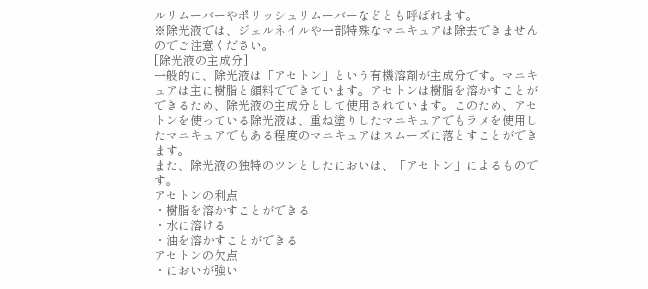ルリムーバーやポリッシュリムーバーなどとも呼ばれます。
※除光液では、ジェルネイルや一部特殊なマニキュアは除去できませんのでご注意ください。
[除光液の主成分]
一般的に、除光液は「アセトン」という有機溶剤が主成分です。マニキュアは主に樹脂と顔料でできています。アセトンは樹脂を溶かすことができるため、除光液の主成分として使用されています。このため、アセトンを使っている除光液は、重ね塗りしたマニキュアでもラメを使用したマニキュアでもある程度のマニキュアはスムーズに落とすことができます。
また、除光液の独特のツンとしたにおいは、「アセトン」によるものです。
アセトンの利点
・樹脂を溶かすことができる
・水に溶ける
・油を溶かすことができる
アセトンの欠点
・においが強い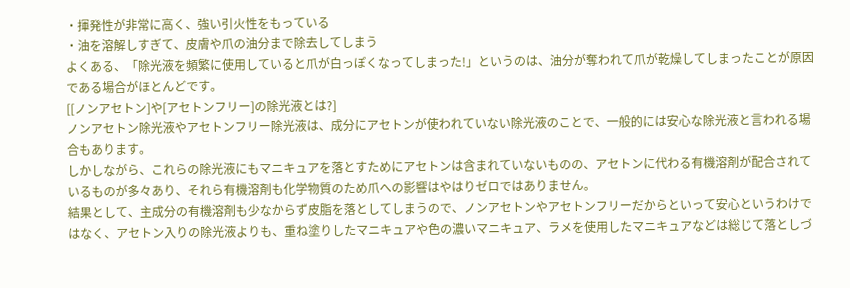・揮発性が非常に高く、強い引火性をもっている
・油を溶解しすぎて、皮膚や爪の油分まで除去してしまう
よくある、「除光液を頻繁に使用していると爪が白っぽくなってしまった!」というのは、油分が奪われて爪が乾燥してしまったことが原因である場合がほとんどです。
[[ノンアセトン]や[アセトンフリー]の除光液とは?]
ノンアセトン除光液やアセトンフリー除光液は、成分にアセトンが使われていない除光液のことで、一般的には安心な除光液と言われる場合もあります。
しかしながら、これらの除光液にもマニキュアを落とすためにアセトンは含まれていないものの、アセトンに代わる有機溶剤が配合されているものが多々あり、それら有機溶剤も化学物質のため爪への影響はやはりゼロではありません。
結果として、主成分の有機溶剤も少なからず皮脂を落としてしまうので、ノンアセトンやアセトンフリーだからといって安心というわけではなく、アセトン入りの除光液よりも、重ね塗りしたマニキュアや色の濃いマニキュア、ラメを使用したマニキュアなどは総じて落としづ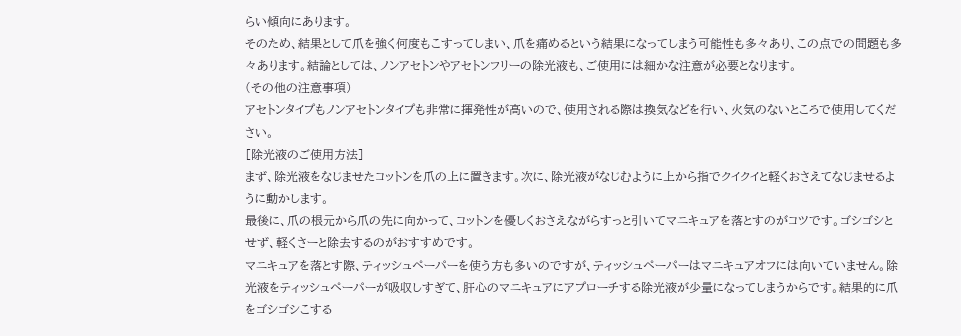らい傾向にあります。
そのため、結果として爪を強く何度もこすってしまい、爪を痛めるという結果になってしまう可能性も多々あり、この点での問題も多々あります。結論としては、ノンアセトンやアセトンフリーの除光液も、ご使用には細かな注意が必要となります。
(その他の注意事項)
アセトンタイプもノンアセトンタイプも非常に揮発性が高いので、使用される際は換気などを行い、火気のないところで使用してください。
[除光液のご使用方法]
まず、除光液をなじませたコットンを爪の上に置きます。次に、除光液がなじむように上から指でクイクイと軽くおさえてなじませるように動かします。
最後に、爪の根元から爪の先に向かって、コットンを優しくおさえながらすっと引いてマニキュアを落とすのがコツです。ゴシゴシとせず、軽くさーと除去するのがおすすめです。
マニキュアを落とす際、ティッシュペーパーを使う方も多いのですが、ティッシュペーパーはマニキュアオフには向いていません。除光液をティッシュペーパーが吸収しすぎて、肝心のマニキュアにアプローチする除光液が少量になってしまうからです。結果的に爪をゴシゴシこする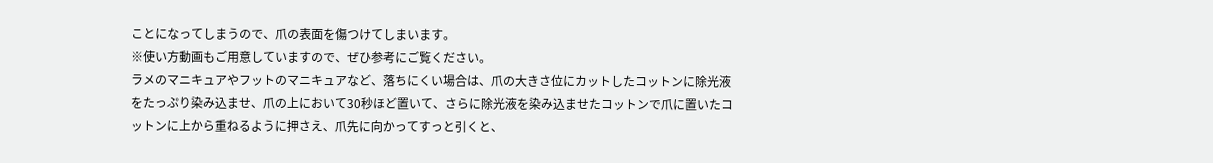ことになってしまうので、爪の表面を傷つけてしまいます。
※使い方動画もご用意していますので、ぜひ参考にご覧ください。
ラメのマニキュアやフットのマニキュアなど、落ちにくい場合は、爪の大きさ位にカットしたコットンに除光液をたっぷり染み込ませ、爪の上において30秒ほど置いて、さらに除光液を染み込ませたコットンで爪に置いたコットンに上から重ねるように押さえ、爪先に向かってすっと引くと、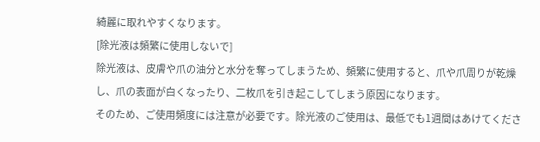綺麗に取れやすくなります。
[除光液は頻繁に使用しないで]
除光液は、皮膚や爪の油分と水分を奪ってしまうため、頻繁に使用すると、爪や爪周りが乾燥し、爪の表面が白くなったり、二枚爪を引き起こしてしまう原因になります。
そのため、ご使用頻度には注意が必要です。除光液のご使用は、最低でも1週間はあけてくださ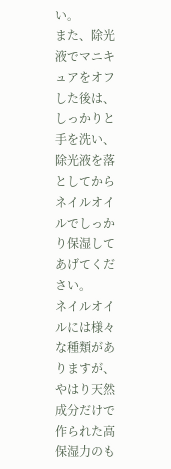い。
また、除光液でマニキュアをオフした後は、しっかりと手を洗い、除光液を落としてからネイルオイルでしっかり保湿してあげてください。
ネイルオイルには様々な種類がありますが、やはり天然成分だけで作られた高保湿力のも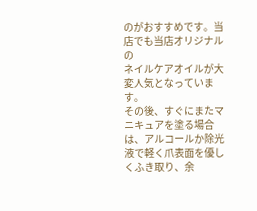のがおすすめです。当店でも当店オリジナルの
ネイルケアオイルが大変人気となっています。
その後、すぐにまたマニキュアを塗る場合は、アルコールか除光液で軽く爪表面を優しくふき取り、余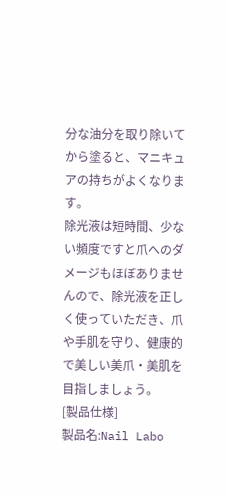分な油分を取り除いてから塗ると、マニキュアの持ちがよくなります。
除光液は短時間、少ない頻度ですと爪へのダメージもほぼありませんので、除光液を正しく使っていただき、爪や手肌を守り、健康的で美しい美爪・美肌を目指しましょう。
[製品仕様]
製品名:Nail Labo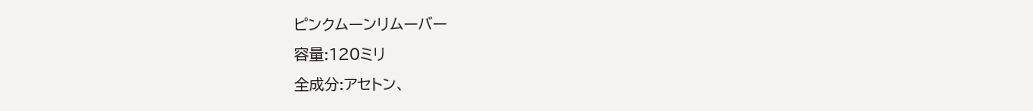ピンクムーンリムーバー
容量:120ミリ
全成分:アセトン、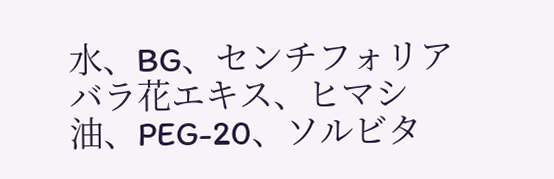水、BG、センチフォリアバラ花エキス、ヒマシ油、PEG-20、ソルビタ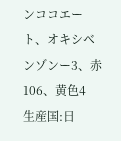ンココエート、オキシベンゾンー3、赤106、黄色4
生産国:日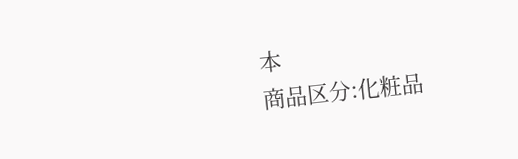本
商品区分:化粧品